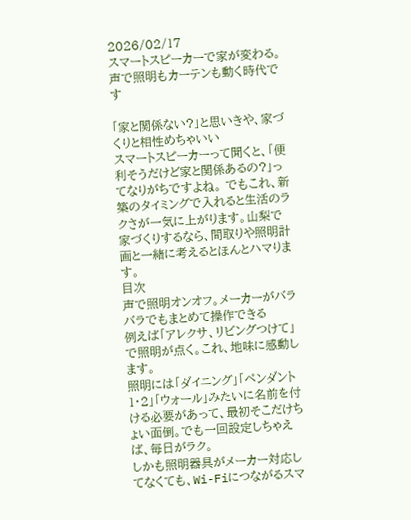2026/02/17
スマートスピーカーで家が変わる。声で照明もカーテンも動く時代です

「家と関係ない?」と思いきや、家づくりと相性めちゃいい
スマートスピーカーって聞くと、「便利そうだけど家と関係あるの?」ってなりがちですよね。 でもこれ、新築のタイミングで入れると生活のラクさが一気に上がります。山梨で家づくりするなら、間取りや照明計画と一緒に考えるとほんとハマります。
目次
声で照明オンオフ。メーカーがバラバラでもまとめて操作できる
例えば「アレクサ、リビングつけて」で照明が点く。これ、地味に感動します。
照明には「ダイニング」「ペンダント1・2」「ウォール」みたいに名前を付ける必要があって、最初そこだけちょい面倒。でも一回設定しちゃえば、毎日がラク。
しかも照明器具がメーカー対応してなくても、Wi-Fiにつながるスマ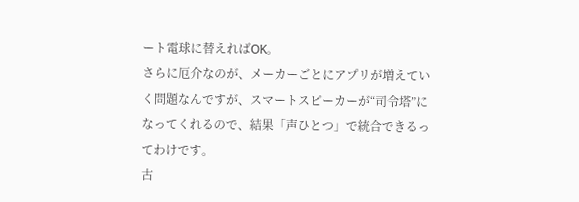ート電球に替えればOK。
さらに厄介なのが、メーカーごとにアプリが増えていく問題なんですが、スマートスピーカーが“司令塔”になってくれるので、結果「声ひとつ」で統合できるってわけです。
古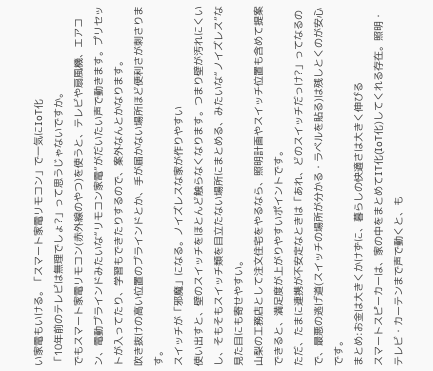い家電もいける。「スマート家電リモコン」で一気にIoT化
「10年前のテレビは無理でしょ?」って思うじゃないですか。
でもスマート家電リモコン(赤外線のやつ)を使うと、テレビや扇風機、エアコン、電動ブラインドみたいな“リモコン家電”がだいたい声で動きます。プリセットが入ってたり、学習もできたりするので、案外なんとかなります。
吹き抜けの高い位置のブラインドとか、手が届かない場所ほど便利さが刺さります。
スイッチが「邪魔」になる。ノイズレスな家が作りやすい
使い出すと、壁のスイッチをほとんど触らなくなります。つまり壁が汚れにくいし、そもそもスイッチ類を目立たない場所にまとめる、みたいな“ノイズレス”な見た目にも寄せやすい。
山梨の工務店として注文住宅をやるなら、照明計画やスイッチ位置も含めて提案できると、満足度が上がりやすいポイントです。
ただ、たまに連携が不安定なときは「あれ、どのスイッチだっけ?」ってなるので、最悪の逃げ道(スイッチの場所が分かる・ラベルを貼る)は残しとくのが安心です。
まとめ:お金は大きくかけずに、暮らしの快適さは大きく伸びる
スマートスピーカーは、家の中をまとめてIT化(IoT化)してくれる存在。照明・テレビ・カーテンまで声で動くと、も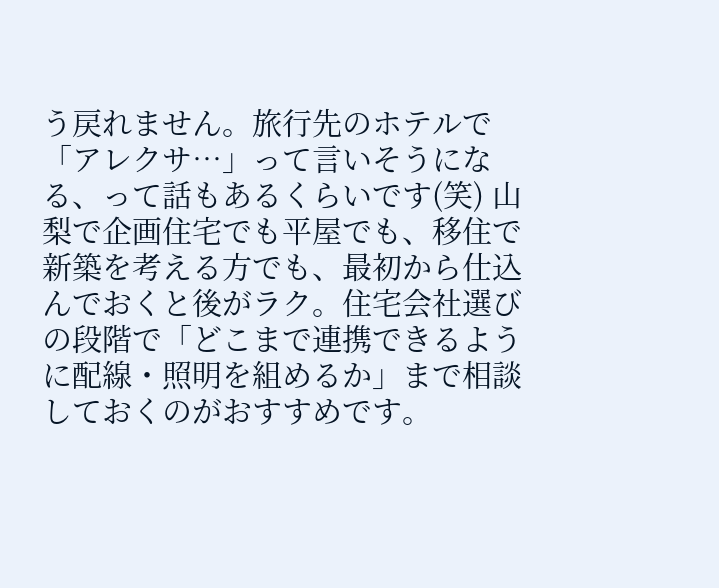う戻れません。旅行先のホテルで「アレクサ…」って言いそうになる、って話もあるくらいです(笑) 山梨で企画住宅でも平屋でも、移住で新築を考える方でも、最初から仕込んでおくと後がラク。住宅会社選びの段階で「どこまで連携できるように配線・照明を組めるか」まで相談しておくのがおすすめです。